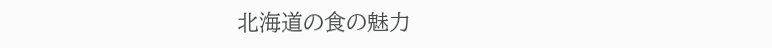北海道の食の魅力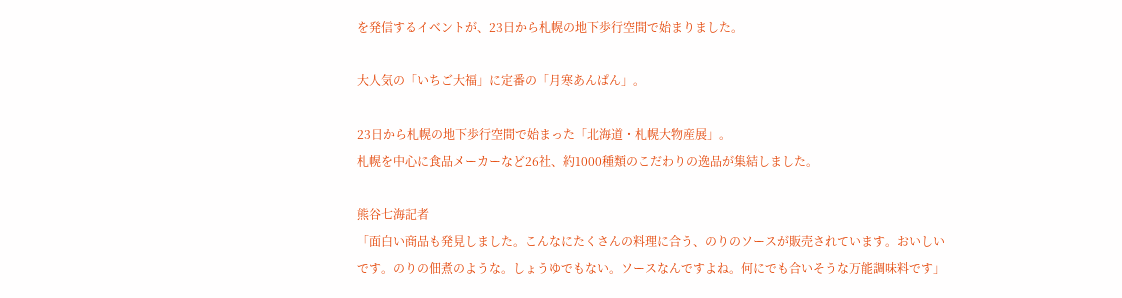を発信するイベントが、23日から札幌の地下歩行空間で始まりました。

大人気の「いちご大福」に定番の「月寒あんぱん」。

23日から札幌の地下歩行空間で始まった「北海道・札幌大物産展」。
札幌を中心に食品メーカーなど26社、約1000種類のこだわりの逸品が集結しました。

熊谷七海記者
「面白い商品も発見しました。こんなにたくさんの料理に合う、のりのソースが販売されています。おいしいです。のりの佃煮のような。しょうゆでもない。ソースなんですよね。何にでも合いそうな万能調味料です」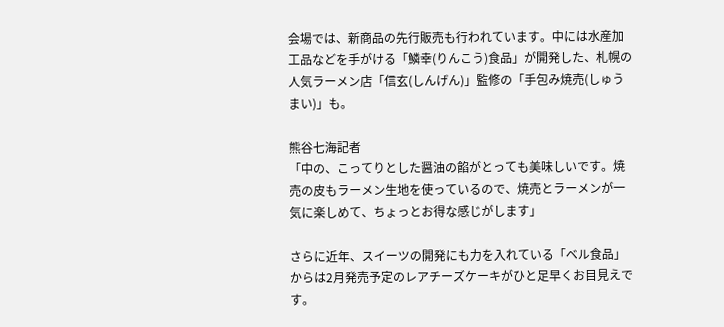会場では、新商品の先行販売も行われています。中には水産加工品などを手がける「鱗幸(りんこう)食品」が開発した、札幌の人気ラーメン店「信玄(しんげん)」監修の「手包み焼売(しゅうまい)」も。

熊谷七海記者
「中の、こってりとした醤油の餡がとっても美味しいです。焼売の皮もラーメン生地を使っているので、焼売とラーメンが一気に楽しめて、ちょっとお得な感じがします」

さらに近年、スイーツの開発にも力を入れている「ベル食品」からは2月発売予定のレアチーズケーキがひと足早くお目見えです。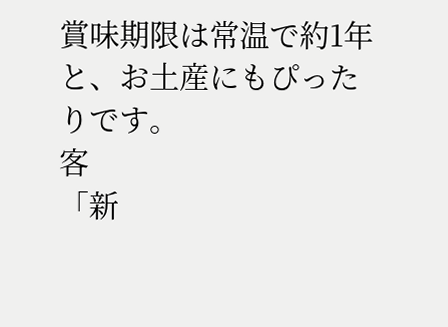賞味期限は常温で約1年と、お土産にもぴったりです。
客
「新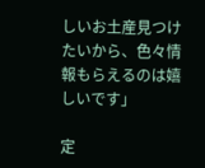しいお土産見つけたいから、色々情報もらえるのは嬉しいです」

定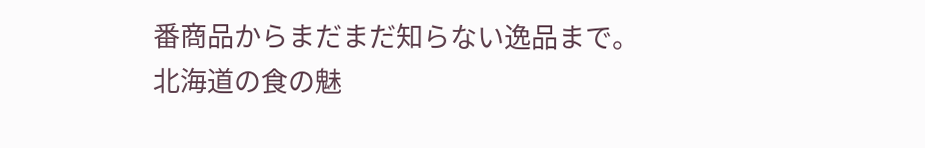番商品からまだまだ知らない逸品まで。
北海道の食の魅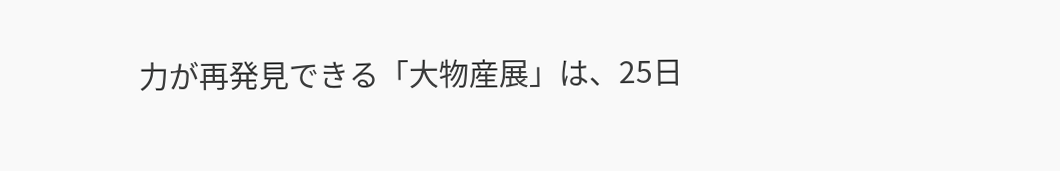力が再発見できる「大物産展」は、25日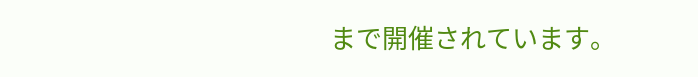まで開催されています。